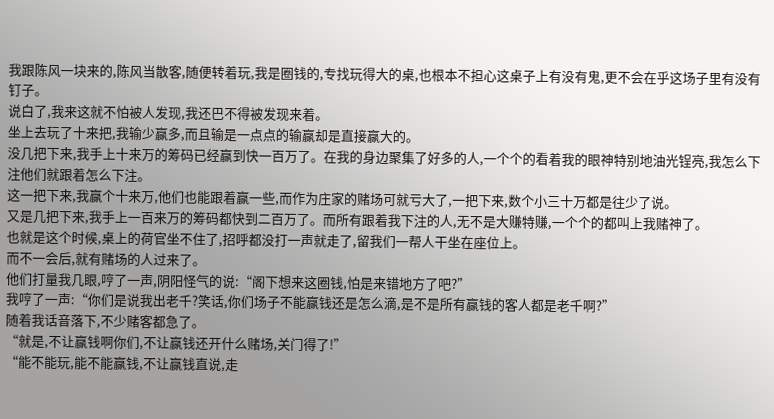我跟陈风一块来的,陈风当散客,随便转着玩,我是圈钱的,专找玩得大的桌,也根本不担心这桌子上有没有鬼,更不会在乎这场子里有没有钉子。
说白了,我来这就不怕被人发现,我还巴不得被发现来着。
坐上去玩了十来把,我输少赢多,而且输是一点点的输赢却是直接赢大的。
没几把下来,我手上十来万的筹码已经赢到快一百万了。在我的身边聚集了好多的人,一个个的看着我的眼神特别地油光锃亮,我怎么下注他们就跟着怎么下注。
这一把下来,我赢个十来万,他们也能跟着赢一些,而作为庄家的赌场可就亏大了,一把下来,数个小三十万都是往少了说。
又是几把下来,我手上一百来万的筹码都快到二百万了。而所有跟着我下注的人,无不是大赚特赚,一个个的都叫上我赌神了。
也就是这个时候,桌上的荷官坐不住了,招呼都没打一声就走了,留我们一帮人干坐在座位上。
而不一会后,就有赌场的人过来了。
他们打量我几眼,哼了一声,阴阳怪气的说:“阁下想来这圈钱,怕是来错地方了吧?”
我哼了一声:“你们是说我出老千?笑话,你们场子不能赢钱还是怎么滴,是不是所有赢钱的客人都是老千啊?”
随着我话音落下,不少赌客都急了。
“就是,不让赢钱啊你们,不让赢钱还开什么赌场,关门得了!”
“能不能玩,能不能赢钱,不让赢钱直说,走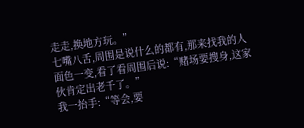走走,换地方玩。”
七嘴八舌,周围是说什么的都有,那来找我的人面色一变,看了看周围后说:“赌场要搜身,这家伙肯定出老千了。”
我一抬手:“等会,要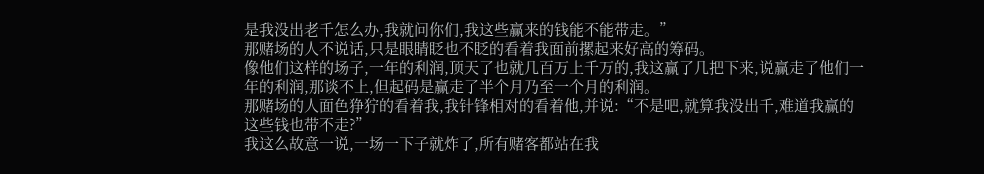是我没出老千怎么办,我就问你们,我这些赢来的钱能不能带走。”
那赌场的人不说话,只是眼睛眨也不眨的看着我面前摞起来好高的筹码。
像他们这样的场子,一年的利润,顶天了也就几百万上千万的,我这赢了几把下来,说赢走了他们一年的利润,那谈不上,但起码是赢走了半个月乃至一个月的利润。
那赌场的人面色狰狞的看着我,我针锋相对的看着他,并说:“不是吧,就算我没出千,难道我赢的这些钱也带不走?”
我这么故意一说,一场一下子就炸了,所有赌客都站在我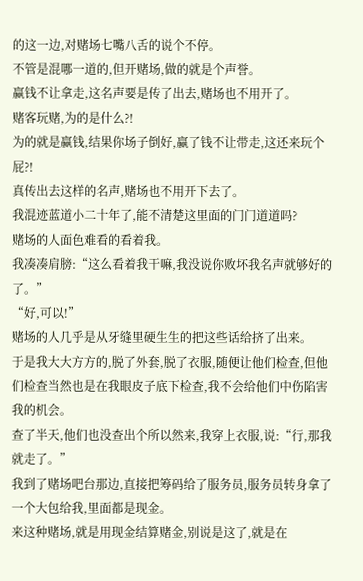的这一边,对赌场七嘴八舌的说个不停。
不管是混哪一道的,但开赌场,做的就是个声誉。
赢钱不让拿走,这名声要是传了出去,赌场也不用开了。
赌客玩赌,为的是什么?!
为的就是赢钱,结果你场子倒好,赢了钱不让带走,这还来玩个屁?!
真传出去这样的名声,赌场也不用开下去了。
我混迹蓝道小二十年了,能不清楚这里面的门门道道吗?
赌场的人面色难看的看着我。
我凑凑肩膀:“这么看着我干嘛,我没说你败坏我名声就够好的了。”
“好,可以!”
赌场的人几乎是从牙缝里硬生生的把这些话给挤了出来。
于是我大大方方的,脱了外套,脱了衣服,随便让他们检查,但他们检查当然也是在我眼皮子底下检查,我不会给他们中伤陷害我的机会。
查了半天,他们也没查出个所以然来,我穿上衣服,说:“行,那我就走了。”
我到了赌场吧台那边,直接把筹码给了服务员,服务员转身拿了一个大包给我,里面都是现金。
来这种赌场,就是用现金结算赌金,别说是这了,就是在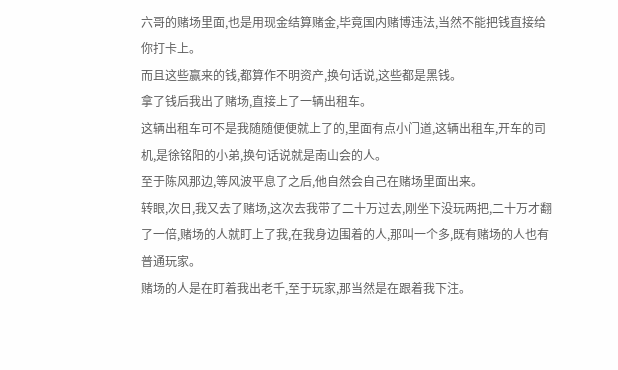六哥的赌场里面,也是用现金结算赌金,毕竟国内赌博违法,当然不能把钱直接给你打卡上。
而且这些赢来的钱,都算作不明资产,换句话说,这些都是黑钱。
拿了钱后我出了赌场,直接上了一辆出租车。
这辆出租车可不是我随随便便就上了的,里面有点小门道,这辆出租车,开车的司机,是徐铭阳的小弟,换句话说就是南山会的人。
至于陈风那边,等风波平息了之后,他自然会自己在赌场里面出来。
转眼,次日,我又去了赌场,这次去我带了二十万过去,刚坐下没玩两把,二十万才翻了一倍,赌场的人就盯上了我,在我身边围着的人,那叫一个多,既有赌场的人也有普通玩家。
赌场的人是在盯着我出老千,至于玩家,那当然是在跟着我下注。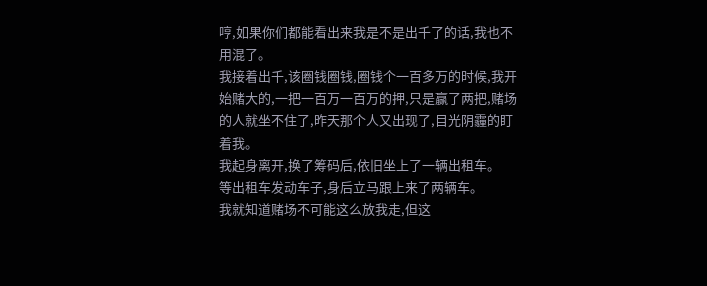哼,如果你们都能看出来我是不是出千了的话,我也不用混了。
我接着出千,该圈钱圈钱,圈钱个一百多万的时候,我开始赌大的,一把一百万一百万的押,只是赢了两把,赌场的人就坐不住了,昨天那个人又出现了,目光阴霾的盯着我。
我起身离开,换了筹码后,依旧坐上了一辆出租车。
等出租车发动车子,身后立马跟上来了两辆车。
我就知道赌场不可能这么放我走,但这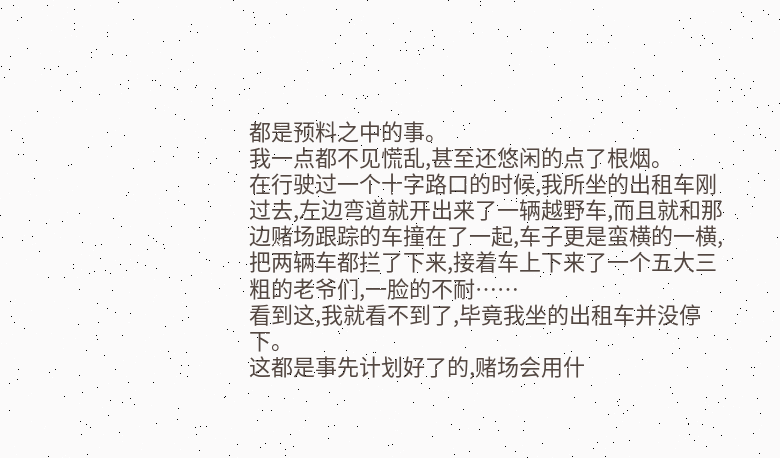都是预料之中的事。
我一点都不见慌乱,甚至还悠闲的点了根烟。
在行驶过一个十字路口的时候,我所坐的出租车刚过去,左边弯道就开出来了一辆越野车,而且就和那边赌场跟踪的车撞在了一起,车子更是蛮横的一横,把两辆车都拦了下来,接着车上下来了一个五大三粗的老爷们,一脸的不耐……
看到这,我就看不到了,毕竟我坐的出租车并没停下。
这都是事先计划好了的,赌场会用什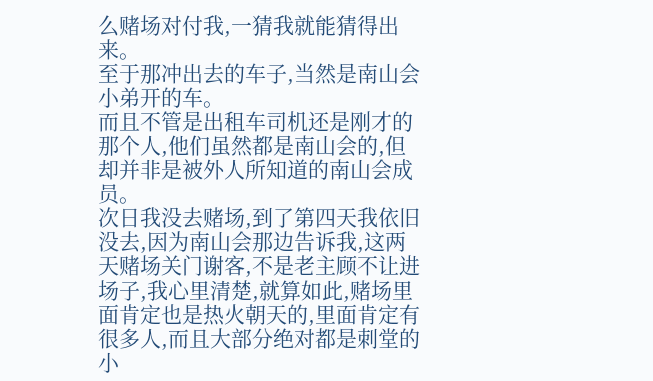么赌场对付我,一猜我就能猜得出来。
至于那冲出去的车子,当然是南山会小弟开的车。
而且不管是出租车司机还是刚才的那个人,他们虽然都是南山会的,但却并非是被外人所知道的南山会成员。
次日我没去赌场,到了第四天我依旧没去,因为南山会那边告诉我,这两天赌场关门谢客,不是老主顾不让进场子,我心里清楚,就算如此,赌场里面肯定也是热火朝天的,里面肯定有很多人,而且大部分绝对都是刺堂的小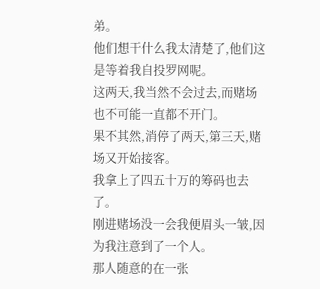弟。
他们想干什么我太清楚了,他们这是等着我自投罗网呢。
这两天,我当然不会过去,而赌场也不可能一直都不开门。
果不其然,消停了两天,第三天,赌场又开始接客。
我拿上了四五十万的筹码也去了。
刚进赌场没一会我便眉头一皱,因为我注意到了一个人。
那人随意的在一张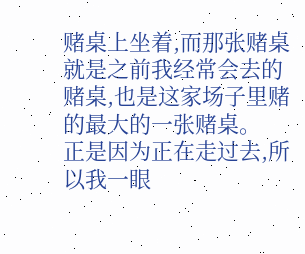赌桌上坐着,而那张赌桌就是之前我经常会去的赌桌,也是这家场子里赌的最大的一张赌桌。
正是因为正在走过去,所以我一眼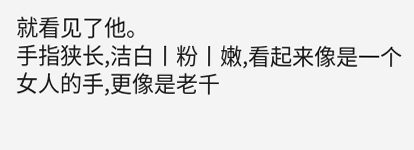就看见了他。
手指狭长,洁白丨粉丨嫩,看起来像是一个女人的手,更像是老千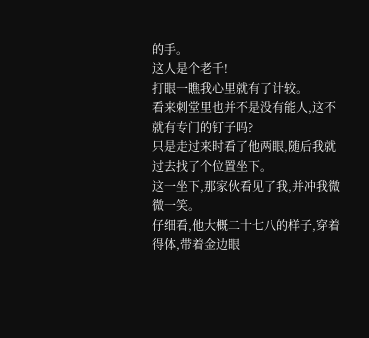的手。
这人是个老千!
打眼一瞧我心里就有了计较。
看来刺堂里也并不是没有能人,这不就有专门的钉子吗?
只是走过来时看了他两眼,随后我就过去找了个位置坐下。
这一坐下,那家伙看见了我,并冲我微微一笑。
仔细看,他大概二十七八的样子,穿着得体,带着金边眼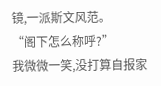镜,一派斯文风范。
“阁下怎么称呼?”
我微微一笑,没打算自报家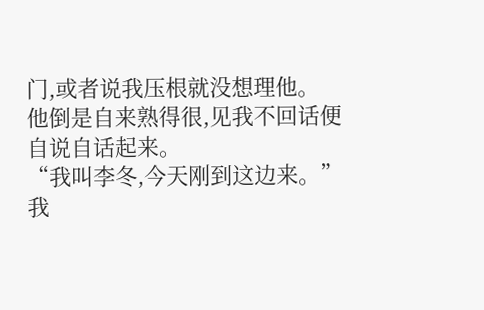门,或者说我压根就没想理他。
他倒是自来熟得很,见我不回话便自说自话起来。
“我叫李冬,今天刚到这边来。”
我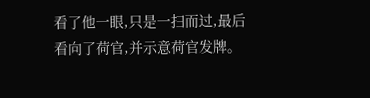看了他一眼,只是一扫而过,最后看向了荷官,并示意荷官发牌。